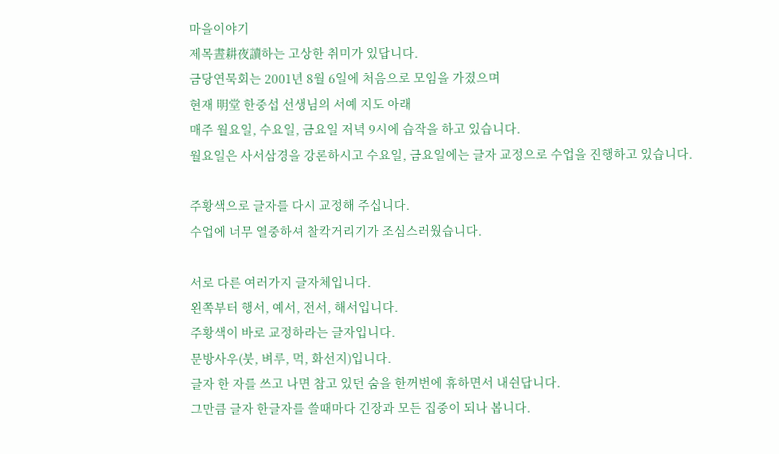마을이야기
제목晝耕夜讀하는 고상한 취미가 있답니다.
금당연묵회는 2001년 8월 6일에 처음으로 모임을 가졌으며
현재 明堂 한중섭 선생님의 서예 지도 아래
매주 월요일, 수요일, 금요일 저녁 9시에 습작을 하고 있습니다.
월요일은 사서삼경을 강론하시고 수요일, 금요일에는 글자 교정으로 수업을 진행하고 있습니다.

주황색으로 글자를 다시 교정해 주십니다.
수업에 너무 열중하셔 찰칵거리기가 조심스러웠습니다.

서로 다른 여러가지 글자체입니다.
왼쪽부터 행서, 예서, 전서, 해서입니다.
주황색이 바로 교정하라는 글자입니다.
문방사우(붓, 벼루, 먹, 화선지)입니다.
글자 한 자를 쓰고 나면 참고 있던 숨을 한꺼번에 휴하면서 내쉰답니다.
그만큼 글자 한글자를 쓸때마다 긴장과 모든 집중이 되나 봅니다.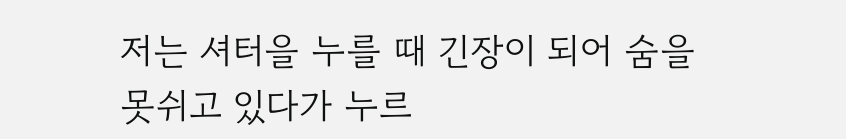저는 셔터을 누를 때 긴장이 되어 숨을 못쉬고 있다가 누르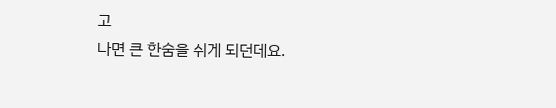고
나면 큰 한숨을 쉬게 되던데요.